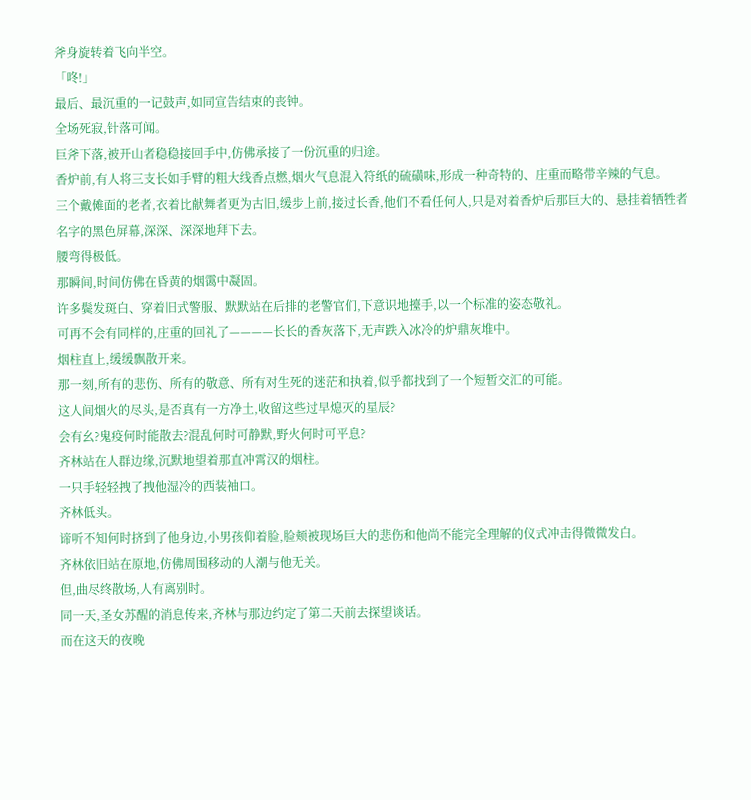斧身旋转着飞向半空。
「咚!」
最后、最沉重的一记鼓声,如同宣告结束的丧钟。
全场死寂,针落可闻。
巨斧下落,被开山者稳稳接回手中,仿佛承接了一份沉重的归途。
香炉前,有人将三支长如手臂的粗大线香点燃,烟火气息混入符纸的硫磺味,形成一种奇特的、庄重而略带辛辣的气息。
三个戴傩面的老者,衣着比献舞者更为古旧,缓步上前,接过长香,他们不看任何人,只是对着香炉后那巨大的、悬挂着牺牲者名字的黑色屏幕,深深、深深地拜下去。
腰弯得极低。
那瞬间,时间仿佛在昏黄的烟霭中凝固。
许多鬓发斑白、穿着旧式警服、默默站在后排的老警官们,下意识地擡手,以一个标准的姿态敬礼。
可再不会有同样的,庄重的回礼了————长长的香灰落下,无声跌入冰冷的炉鼎灰堆中。
烟柱直上,缓缓飘散开来。
那一刻,所有的悲伤、所有的敬意、所有对生死的迷茫和执着,似乎都找到了一个短暂交汇的可能。
这人间烟火的尽头,是否真有一方净土,收留这些过早熄灭的星辰?
会有幺?鬼疫何时能散去?混乱何时可静默,野火何时可平息?
齐林站在人群边缘,沉默地望着那直冲霄汉的烟柱。
一只手轻轻拽了拽他湿冷的西装袖口。
齐林低头。
谛听不知何时挤到了他身边,小男孩仰着脸,脸颊被现场巨大的悲伤和他尚不能完全理解的仪式冲击得微微发白。
齐林依旧站在原地,仿佛周围移动的人潮与他无关。
但,曲尽终散场,人有离别时。
同一天,圣女苏醒的消息传来,齐林与那边约定了第二天前去探望谈话。
而在这天的夜晚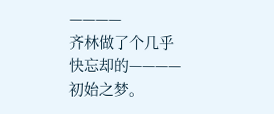————
齐林做了个几乎快忘却的————初始之梦。